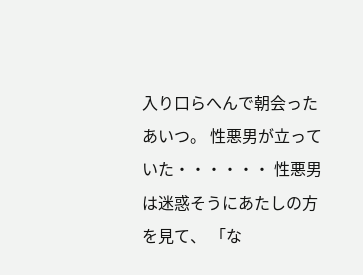入り口らへんで朝会ったあいつ。 性悪男が立っていた・・・・・・ 性悪男は迷惑そうにあたしの方を見て、 「な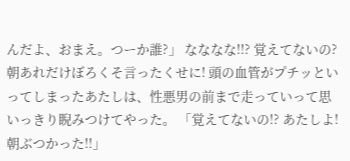んだよ、おまえ。つーか誰?」 なななな!!? 覚えてないの? 朝あれだけぼろくそ言ったくせに! 頭の血管がプチッといってしまったあたしは、性悪男の前まで走っていって思いっきり睨みつけてやった。 「覚えてないの!? あたしよ!朝ぶつかった!!」